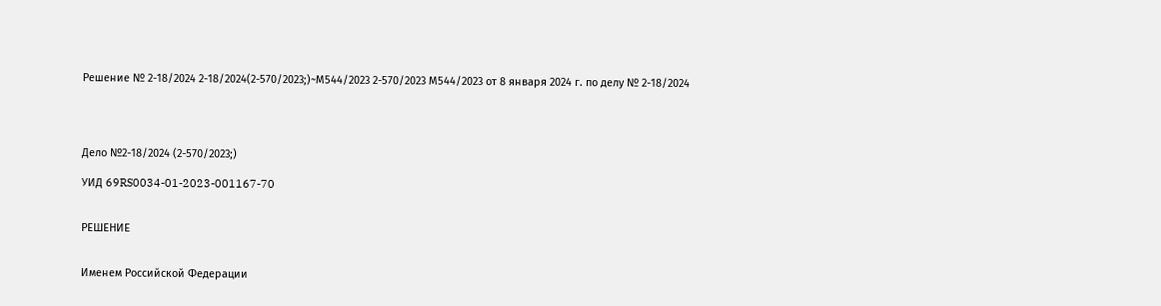Решение № 2-18/2024 2-18/2024(2-570/2023;)~М544/2023 2-570/2023 М544/2023 от 8 января 2024 г. по делу № 2-18/2024




Дело №2-18/2024 (2-570/2023;)

УИД 69RS0034-01-2023-001167-70


РЕШЕНИЕ


Именем Российской Федерации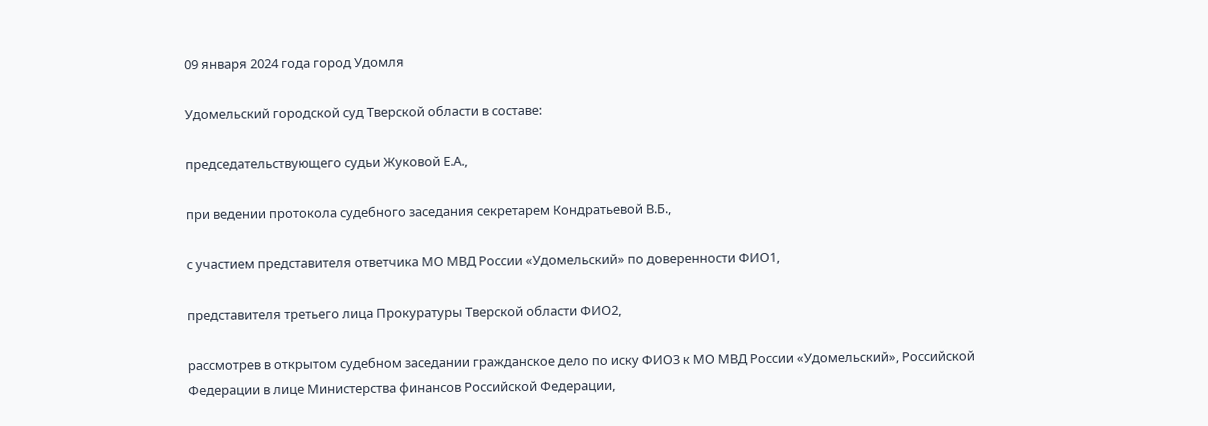09 января 2024 года город Удомля

Удомельский городской суд Тверской области в составе:

председательствующего судьи Жуковой Е.А.,

при ведении протокола судебного заседания секретарем Кондратьевой В.Б.,

с участием представителя ответчика МО МВД России «Удомельский» по доверенности ФИО1,

представителя третьего лица Прокуратуры Тверской области ФИО2,

рассмотрев в открытом судебном заседании гражданское дело по иску ФИО3 к МО МВД России «Удомельский», Российской Федерации в лице Министерства финансов Российской Федерации,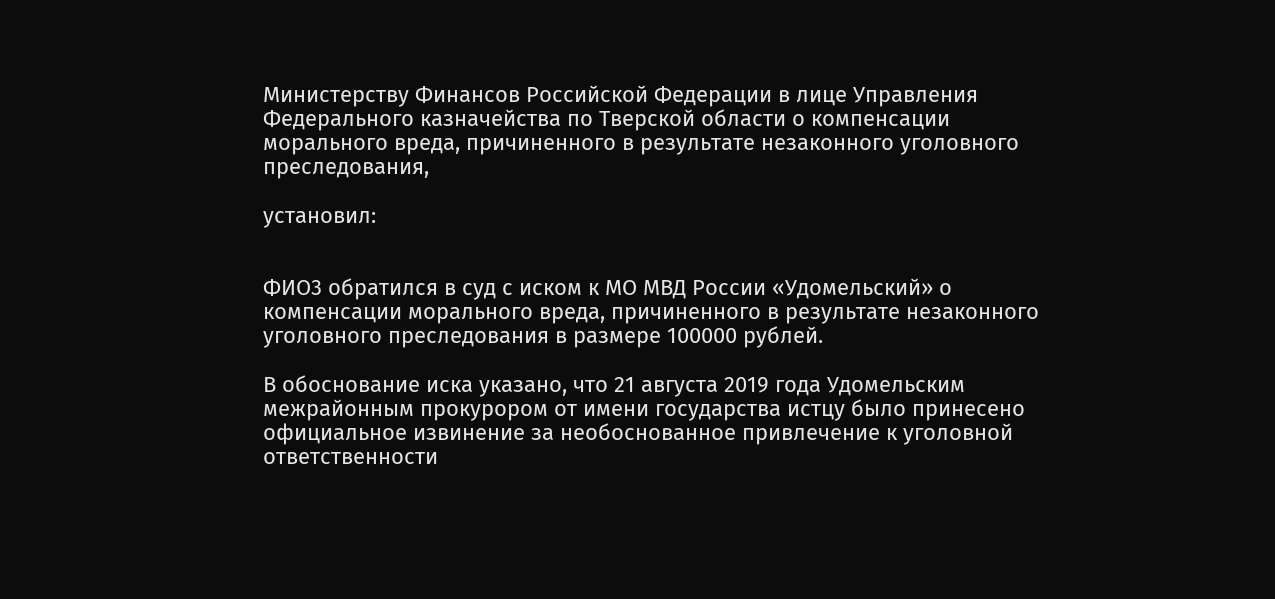Министерству Финансов Российской Федерации в лице Управления Федерального казначейства по Тверской области о компенсации морального вреда, причиненного в результате незаконного уголовного преследования,

установил:


ФИО3 обратился в суд с иском к МО МВД России «Удомельский» о компенсации морального вреда, причиненного в результате незаконного уголовного преследования в размере 100000 рублей.

В обоснование иска указано, что 21 августа 2019 года Удомельским межрайонным прокурором от имени государства истцу было принесено официальное извинение за необоснованное привлечение к уголовной ответственности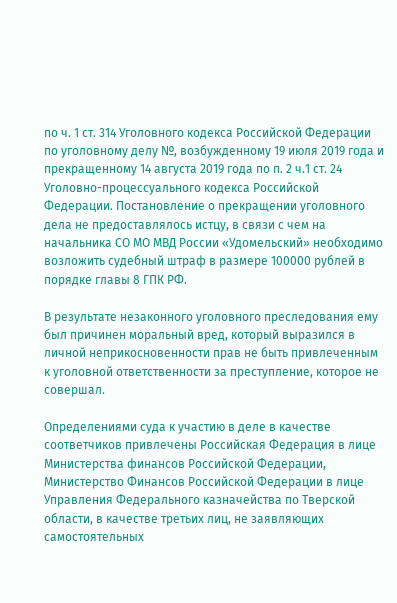по ч. 1 ст. 314 Уголовного кодекса Российской Федерации по уголовному делу №, возбужденному 19 июля 2019 года и прекращенному 14 августа 2019 года по п. 2 ч.1 ст. 24 Уголовно-процессуального кодекса Российской Федерации. Постановление о прекращении уголовного дела не предоставлялось истцу, в связи с чем на начальника СО МО МВД России «Удомельский» необходимо возложить судебный штраф в размере 100000 рублей в порядке главы 8 ГПК РФ.

В результате незаконного уголовного преследования ему был причинен моральный вред, который выразился в личной неприкосновенности прав не быть привлеченным к уголовной ответственности за преступление, которое не совершал.

Определениями суда к участию в деле в качестве соответчиков привлечены Российская Федерация в лице Министерства финансов Российской Федерации, Министерство Финансов Российской Федерации в лице Управления Федерального казначейства по Тверской области, в качестве третьих лиц, не заявляющих самостоятельных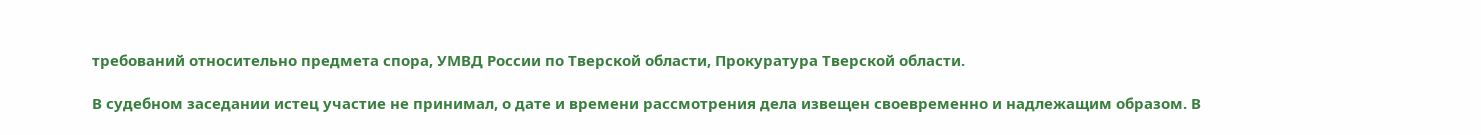требований относительно предмета спора, УМВД России по Тверской области, Прокуратура Тверской области.

В судебном заседании истец участие не принимал, о дате и времени рассмотрения дела извещен своевременно и надлежащим образом. В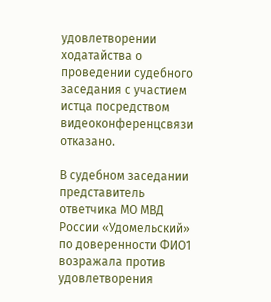удовлетворении ходатайства о проведении судебного заседания с участием истца посредством видеоконференцсвязи отказано.

В судебном заседании представитель ответчика МО МВД России «Удомельский» по доверенности ФИО1 возражала против удовлетворения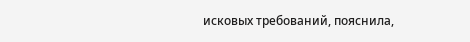исковых требований, пояснила,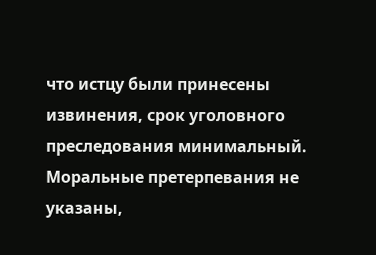что истцу были принесены извинения, срок уголовного преследования минимальный. Моральные претерпевания не указаны,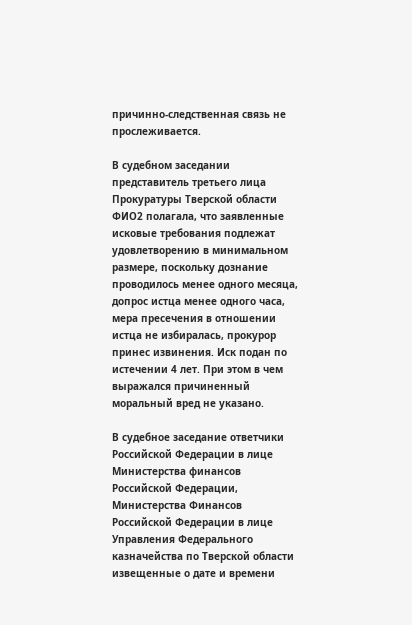причинно-следственная связь не прослеживается.

В судебном заседании представитель третьего лица Прокуратуры Тверской области ФИО2 полагала, что заявленные исковые требования подлежат удовлетворению в минимальном размере, поскольку дознание проводилось менее одного месяца, допрос истца менее одного часа, мера пресечения в отношении истца не избиралась, прокурор принес извинения. Иск подан по истечении 4 лет. При этом в чем выражался причиненный моральный вред не указано.

В судебное заседание ответчики Российской Федерации в лице Министерства финансов Российской Федерации, Министерства Финансов Российской Федерации в лице Управления Федерального казначейства по Тверской области извещенные о дате и времени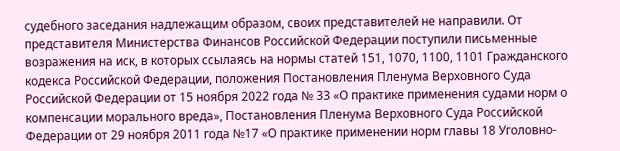судебного заседания надлежащим образом, своих представителей не направили. От представителя Министерства Финансов Российской Федерации поступили письменные возражения на иск, в которых ссылаясь на нормы статей 151, 1070, 1100, 1101 Гражданского кодекса Российской Федерации, положения Постановления Пленума Верховного Суда Российской Федерации от 15 ноября 2022 года № 33 «О практике применения судами норм о компенсации морального вреда», Постановления Пленума Верховного Суда Российской Федерации от 29 ноября 2011 года №17 «О практике применении норм главы 18 Уголовно-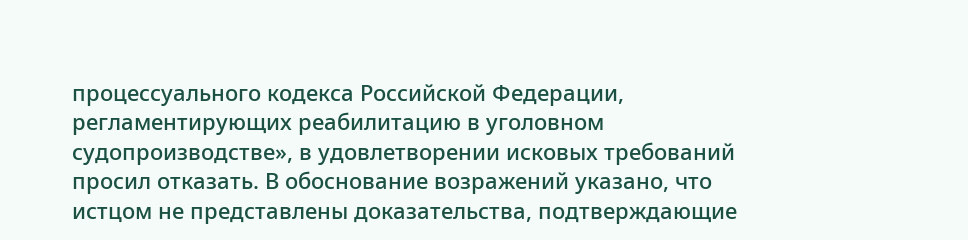процессуального кодекса Российской Федерации, регламентирующих реабилитацию в уголовном судопроизводстве», в удовлетворении исковых требований просил отказать. В обоснование возражений указано, что истцом не представлены доказательства, подтверждающие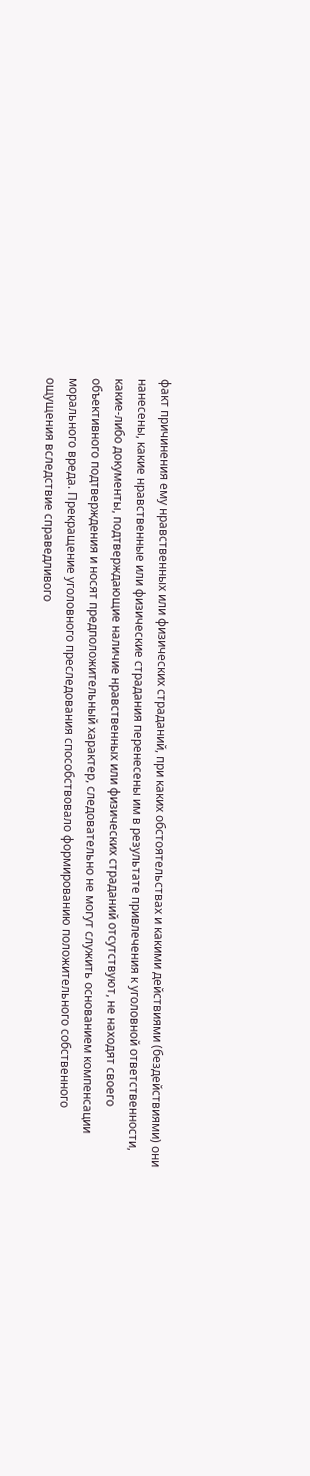факт причинения ему нравственных или физических страданий, при каких обстоятельствах и какими действиями (бездействиями) они нанесены, какие нравственные или физические страдания перенесены им в результате привлечения к уголовной ответственности, какие-либо документы, подтверждающие наличие нравственных или физических страданий отсутствуют, не находят своего объективного подтверждения и носят предположительный характер, следовательно не могут служить основанием компенсации морального вреда. Прекращение уголовного преследования способствовало формированию положительного собственного ощущения вследствие справедливого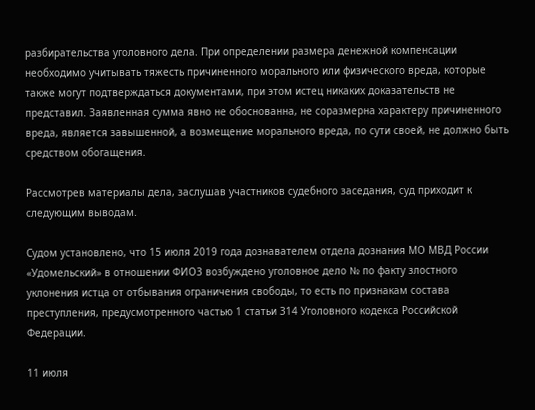разбирательства уголовного дела. При определении размера денежной компенсации необходимо учитывать тяжесть причиненного морального или физического вреда, которые также могут подтверждаться документами, при этом истец никаких доказательств не представил. Заявленная сумма явно не обоснованна, не соразмерна характеру причиненного вреда, является завышенной, а возмещение морального вреда, по сути своей, не должно быть средством обогащения.

Рассмотрев материалы дела, заслушав участников судебного заседания, суд приходит к следующим выводам.

Судом установлено, что 15 июля 2019 года дознавателем отдела дознания МО МВД России «Удомельский» в отношении ФИО3 возбуждено уголовное дело № по факту злостного уклонения истца от отбывания ограничения свободы, то есть по признакам состава преступления, предусмотренного частью 1 статьи 314 Уголовного кодекса Российской Федерации.

11 июля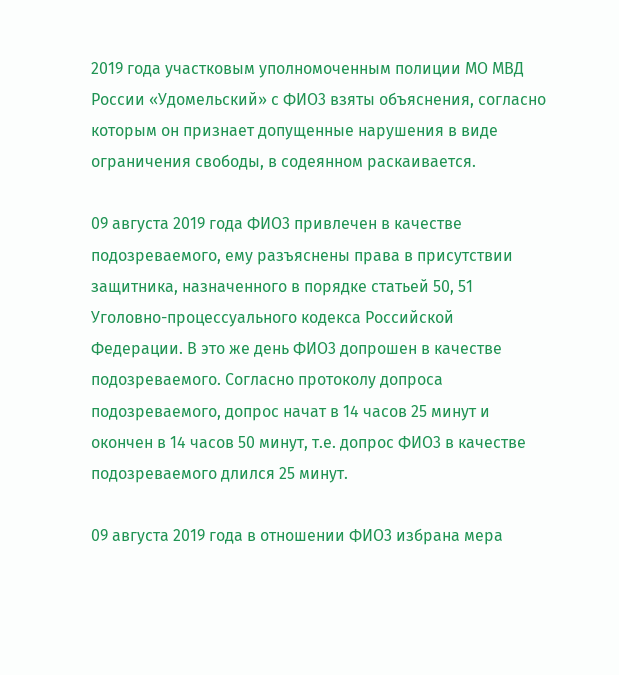2019 года участковым уполномоченным полиции МО МВД России «Удомельский» с ФИО3 взяты объяснения, согласно которым он признает допущенные нарушения в виде ограничения свободы, в содеянном раскаивается.

09 августа 2019 года ФИО3 привлечен в качестве подозреваемого, ему разъяснены права в присутствии защитника, назначенного в порядке статьей 50, 51 Уголовно-процессуального кодекса Российской Федерации. В это же день ФИО3 допрошен в качестве подозреваемого. Согласно протоколу допроса подозреваемого, допрос начат в 14 часов 25 минут и окончен в 14 часов 50 минут, т.е. допрос ФИО3 в качестве подозреваемого длился 25 минут.

09 августа 2019 года в отношении ФИО3 избрана мера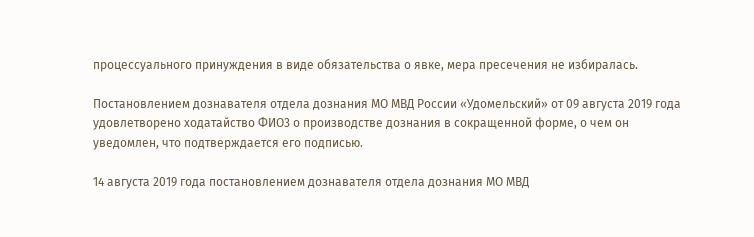процессуального принуждения в виде обязательства о явке, мера пресечения не избиралась.

Постановлением дознавателя отдела дознания МО МВД России «Удомельский» от 09 августа 2019 года удовлетворено ходатайство ФИО3 о производстве дознания в сокращенной форме, о чем он уведомлен, что подтверждается его подписью.

14 августа 2019 года постановлением дознавателя отдела дознания МО МВД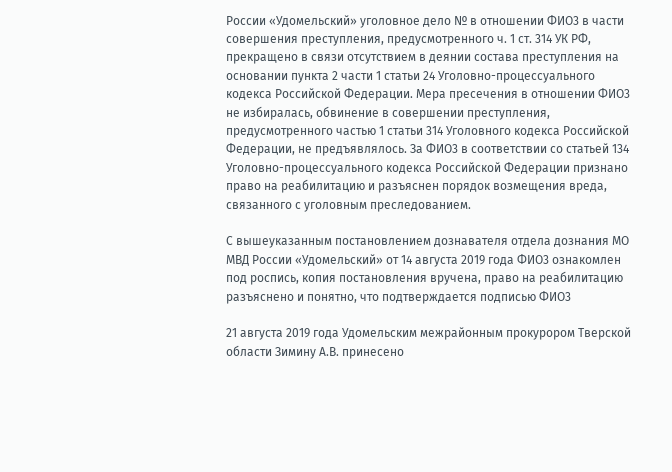России «Удомельский» уголовное дело № в отношении ФИО3 в части совершения преступления, предусмотренного ч. 1 ст. 314 УК РФ, прекращено в связи отсутствием в деянии состава преступления на основании пункта 2 части 1 статьи 24 Уголовно-процессуального кодекса Российской Федерации. Мера пресечения в отношении ФИО3 не избиралась, обвинение в совершении преступления, предусмотренного частью 1 статьи 314 Уголовного кодекса Российской Федерации, не предъявлялось. За ФИО3 в соответствии со статьей 134 Уголовно-процессуального кодекса Российской Федерации признано право на реабилитацию и разъяснен порядок возмещения вреда, связанного с уголовным преследованием.

С вышеуказанным постановлением дознавателя отдела дознания МО МВД России «Удомельский» от 14 августа 2019 года ФИО3 ознакомлен под роспись, копия постановления вручена, право на реабилитацию разъяснено и понятно, что подтверждается подписью ФИО3

21 августа 2019 года Удомельским межрайонным прокурором Тверской области Зимину А.В. принесено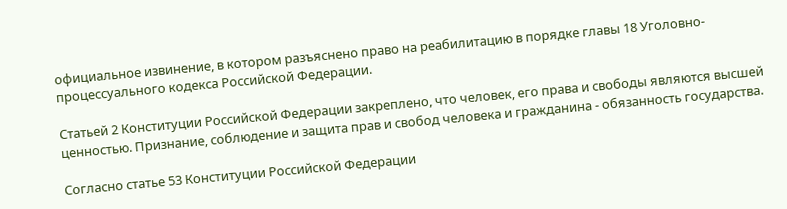официальное извинение, в котором разъяснено право на реабилитацию в порядке главы 18 Уголовно-процессуального кодекса Российской Федерации.

Статьей 2 Конституции Российской Федерации закреплено, что человек, его права и свободы являются высшей ценностью. Признание, соблюдение и защита прав и свобод человека и гражданина - обязанность государства.

Согласно статье 53 Конституции Российской Федерации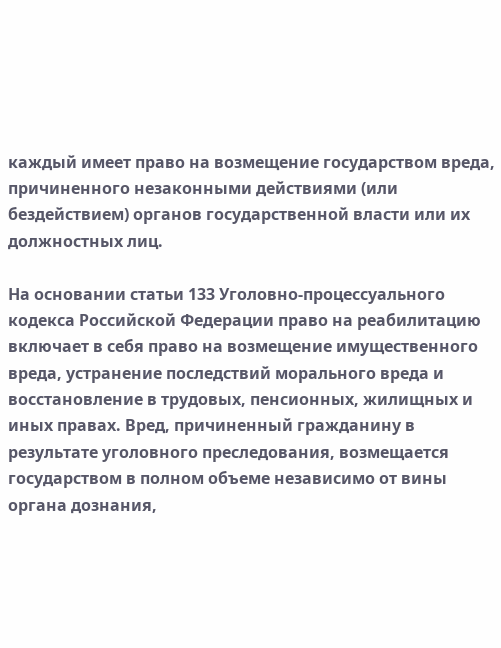каждый имеет право на возмещение государством вреда, причиненного незаконными действиями (или бездействием) органов государственной власти или их должностных лиц.

На основании статьи 133 Уголовно-процессуального кодекса Российской Федерации право на реабилитацию включает в себя право на возмещение имущественного вреда, устранение последствий морального вреда и восстановление в трудовых, пенсионных, жилищных и иных правах. Вред, причиненный гражданину в результате уголовного преследования, возмещается государством в полном объеме независимо от вины органа дознания,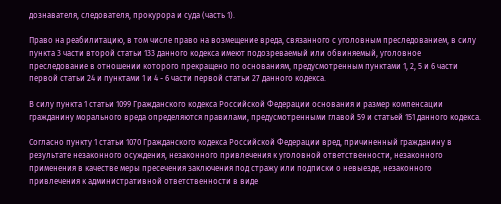дознавателя, следователя, прокурора и суда (часть 1).

Право на реабилитацию, в том числе право на возмещение вреда, связанного с уголовным преследованием, в силу пункта 3 части второй статьи 133 данного кодекса имеют подозреваемый или обвиняемый, уголовное преследование в отношении которого прекращено по основаниям, предусмотренным пунктами 1, 2, 5 и 6 части первой статьи 24 и пунктами 1 и 4 - 6 части первой статьи 27 данного кодекса.

В силу пункта 1 статьи 1099 Гражданского кодекса Российской Федерации основания и размер компенсации гражданину морального вреда определяются правилами, предусмотренными главой 59 и статьей 151 данного кодекса.

Согласно пункту 1 статьи 1070 Гражданского кодекса Российской Федерации вред, причиненный гражданину в результате незаконного осуждения, незаконного привлечения к уголовной ответственности, незаконного применения в качестве меры пресечения заключения под стражу или подписки о невыезде, незаконного привлечения к административной ответственности в виде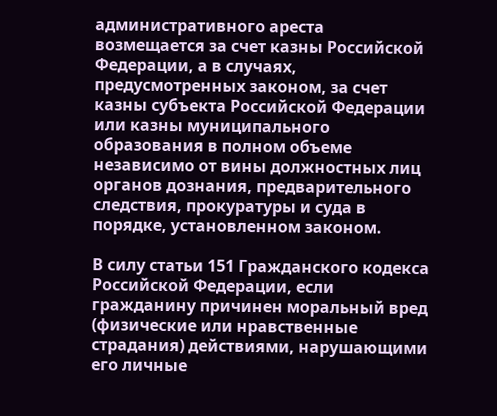административного ареста возмещается за счет казны Российской Федерации, а в случаях, предусмотренных законом, за счет казны субъекта Российской Федерации или казны муниципального образования в полном объеме независимо от вины должностных лиц органов дознания, предварительного следствия, прокуратуры и суда в порядке, установленном законом.

В силу статьи 151 Гражданского кодекса Российской Федерации, если гражданину причинен моральный вред (физические или нравственные страдания) действиями, нарушающими его личные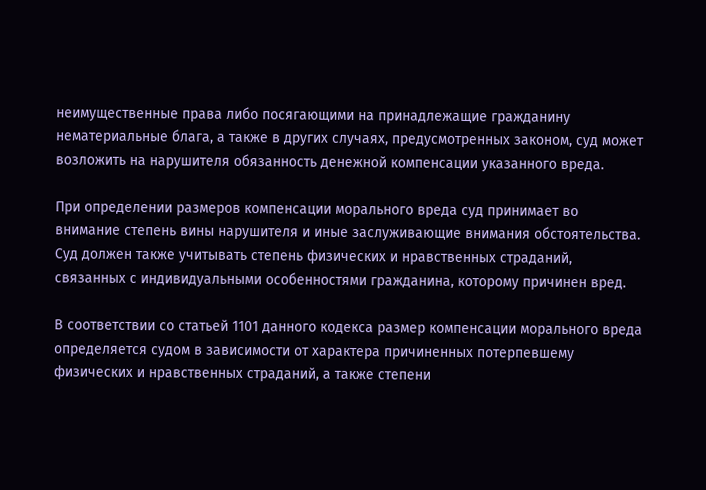неимущественные права либо посягающими на принадлежащие гражданину нематериальные блага, а также в других случаях, предусмотренных законом, суд может возложить на нарушителя обязанность денежной компенсации указанного вреда.

При определении размеров компенсации морального вреда суд принимает во внимание степень вины нарушителя и иные заслуживающие внимания обстоятельства. Суд должен также учитывать степень физических и нравственных страданий, связанных с индивидуальными особенностями гражданина, которому причинен вред.

В соответствии со статьей 1101 данного кодекса размер компенсации морального вреда определяется судом в зависимости от характера причиненных потерпевшему физических и нравственных страданий, а также степени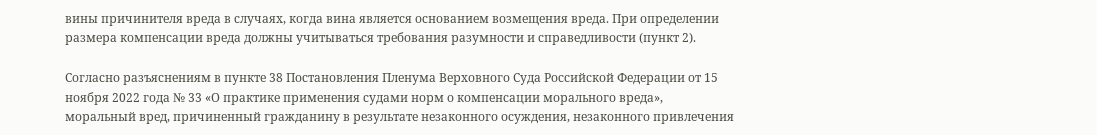вины причинителя вреда в случаях, когда вина является основанием возмещения вреда. При определении размера компенсации вреда должны учитываться требования разумности и справедливости (пункт 2).

Согласно разъяснениям в пункте 38 Постановления Пленума Верховного Суда Российской Федерации от 15 ноября 2022 года № 33 «О практике применения судами норм о компенсации морального вреда», моральный вред, причиненный гражданину в результате незаконного осуждения, незаконного привлечения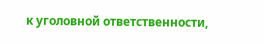к уголовной ответственности,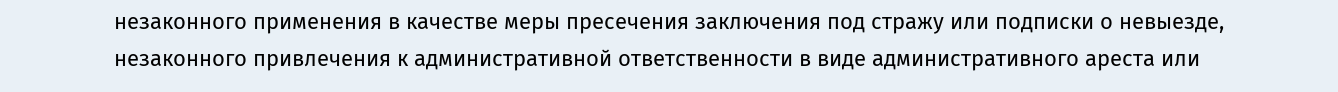незаконного применения в качестве меры пресечения заключения под стражу или подписки о невыезде, незаконного привлечения к административной ответственности в виде административного ареста или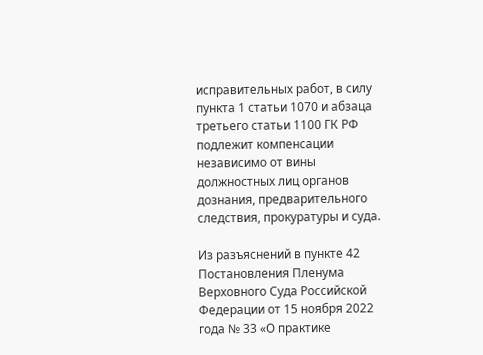исправительных работ, в силу пункта 1 статьи 1070 и абзаца третьего статьи 1100 ГК РФ подлежит компенсации независимо от вины должностных лиц органов дознания, предварительного следствия, прокуратуры и суда.

Из разъяснений в пункте 42 Постановления Пленума Верховного Суда Российской Федерации от 15 ноября 2022 года № 33 «О практике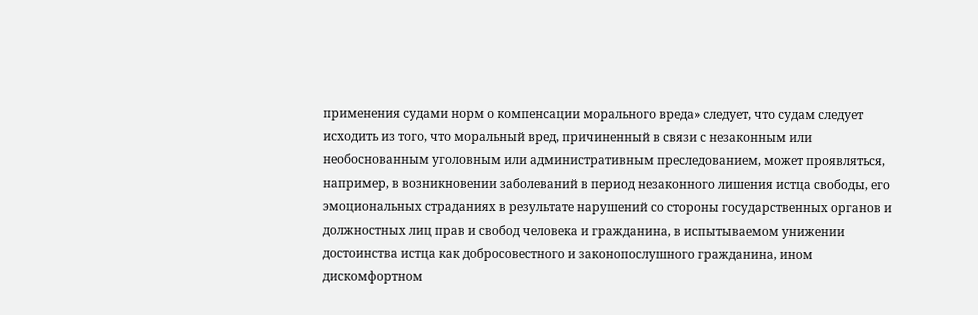применения судами норм о компенсации морального вреда» следует, что судам следует исходить из того, что моральный вред, причиненный в связи с незаконным или необоснованным уголовным или административным преследованием, может проявляться, например, в возникновении заболеваний в период незаконного лишения истца свободы, его эмоциональных страданиях в результате нарушений со стороны государственных органов и должностных лиц прав и свобод человека и гражданина, в испытываемом унижении достоинства истца как добросовестного и законопослушного гражданина, ином дискомфортном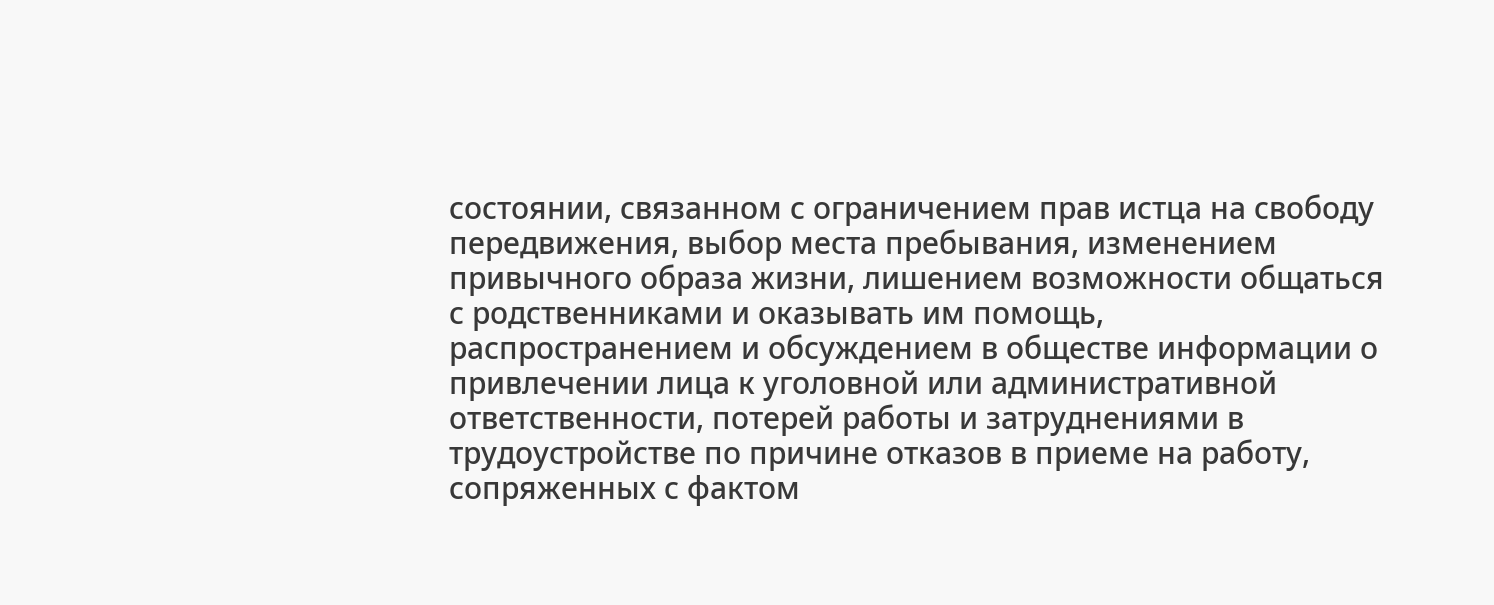состоянии, связанном с ограничением прав истца на свободу передвижения, выбор места пребывания, изменением привычного образа жизни, лишением возможности общаться с родственниками и оказывать им помощь, распространением и обсуждением в обществе информации о привлечении лица к уголовной или административной ответственности, потерей работы и затруднениями в трудоустройстве по причине отказов в приеме на работу, сопряженных с фактом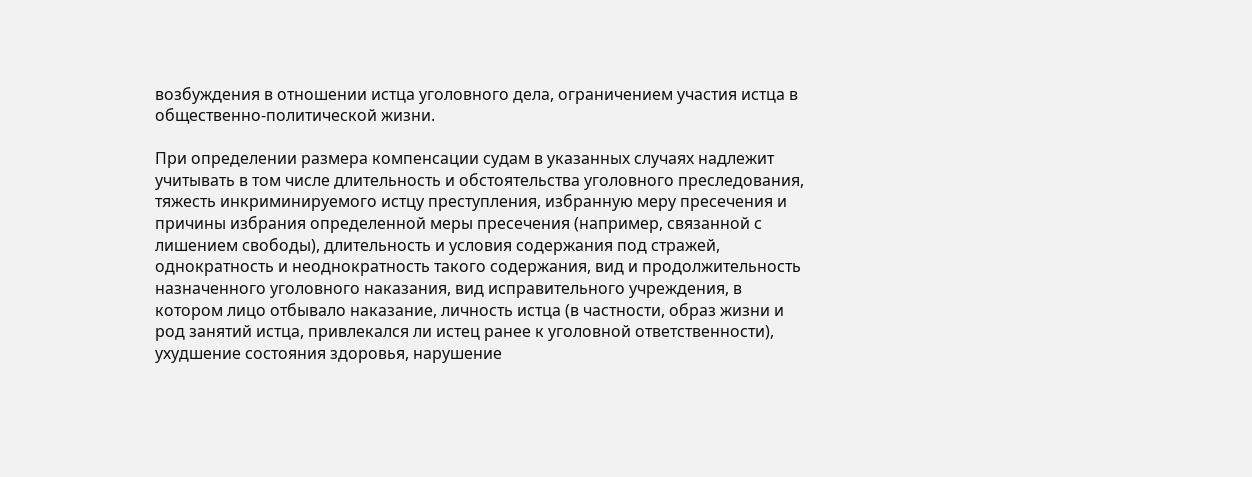возбуждения в отношении истца уголовного дела, ограничением участия истца в общественно-политической жизни.

При определении размера компенсации судам в указанных случаях надлежит учитывать в том числе длительность и обстоятельства уголовного преследования, тяжесть инкриминируемого истцу преступления, избранную меру пресечения и причины избрания определенной меры пресечения (например, связанной с лишением свободы), длительность и условия содержания под стражей, однократность и неоднократность такого содержания, вид и продолжительность назначенного уголовного наказания, вид исправительного учреждения, в котором лицо отбывало наказание, личность истца (в частности, образ жизни и род занятий истца, привлекался ли истец ранее к уголовной ответственности), ухудшение состояния здоровья, нарушение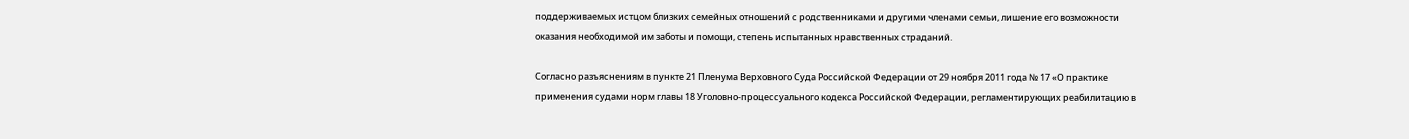поддерживаемых истцом близких семейных отношений с родственниками и другими членами семьи, лишение его возможности оказания необходимой им заботы и помощи, степень испытанных нравственных страданий.

Согласно разъяснениям в пункте 21 Пленума Верховного Суда Российской Федерации от 29 ноября 2011 года № 17 «О практике применения судами норм главы 18 Уголовно-процессуального кодекса Российской Федерации, регламентирующих реабилитацию в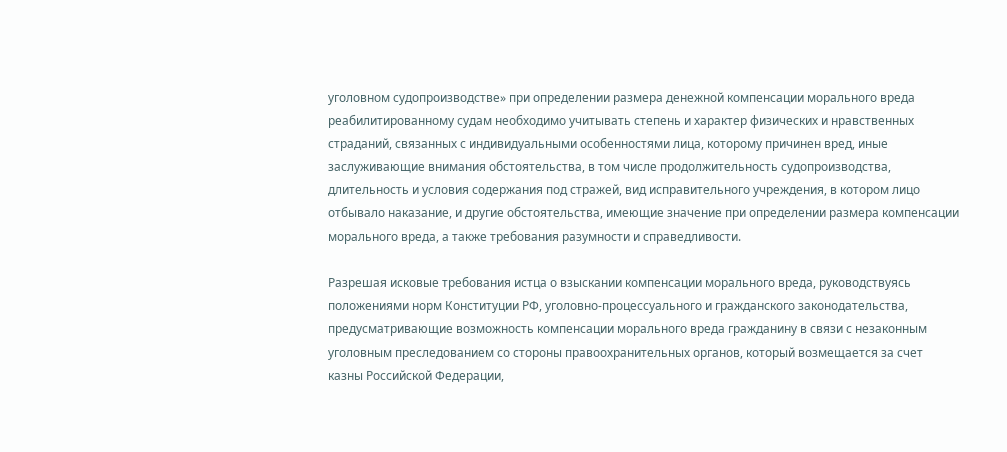уголовном судопроизводстве» при определении размера денежной компенсации морального вреда реабилитированному судам необходимо учитывать степень и характер физических и нравственных страданий, связанных с индивидуальными особенностями лица, которому причинен вред, иные заслуживающие внимания обстоятельства, в том числе продолжительность судопроизводства, длительность и условия содержания под стражей, вид исправительного учреждения, в котором лицо отбывало наказание, и другие обстоятельства, имеющие значение при определении размера компенсации морального вреда, а также требования разумности и справедливости.

Разрешая исковые требования истца о взыскании компенсации морального вреда, руководствуясь положениями норм Конституции РФ, уголовно-процессуального и гражданского законодательства, предусматривающие возможность компенсации морального вреда гражданину в связи с незаконным уголовным преследованием со стороны правоохранительных органов, который возмещается за счет казны Российской Федерации,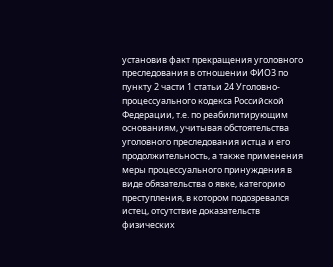установив факт прекращения уголовного преследования в отношении ФИО3 по пункту 2 части 1 статьи 24 Уголовно-процессуального кодекса Российской Федерации, т.е. по реабилитирующим основаниям, учитывая обстоятельства уголовного преследования истца и его продолжительность, а также применения меры процессуального принуждения в виде обязательства о явке, категорию преступления, в котором подозревался истец, отсутствие доказательств физических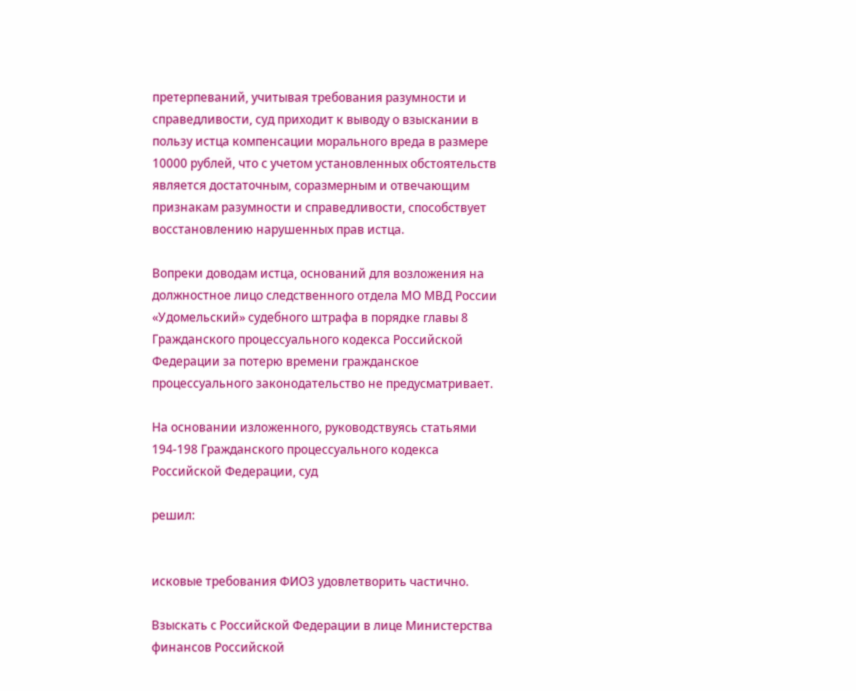претерпеваний, учитывая требования разумности и справедливости, суд приходит к выводу о взыскании в пользу истца компенсации морального вреда в размере 10000 рублей, что с учетом установленных обстоятельств является достаточным, соразмерным и отвечающим признакам разумности и справедливости, способствует восстановлению нарушенных прав истца.

Вопреки доводам истца, оснований для возложения на должностное лицо следственного отдела МО МВД России «Удомельский» судебного штрафа в порядке главы 8 Гражданского процессуального кодекса Российской Федерации за потерю времени гражданское процессуального законодательство не предусматривает.

На основании изложенного, руководствуясь статьями 194-198 Гражданского процессуального кодекса Российской Федерации, суд

решил:


исковые требования ФИО3 удовлетворить частично.

Взыскать с Российской Федерации в лице Министерства финансов Российской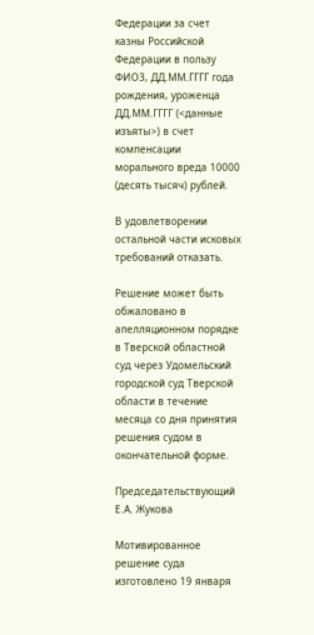Федерации за счет казны Российской Федерации в пользу ФИО3, ДД.ММ.ГГГГ года рождения, уроженца ДД.ММ.ГГГГ (<данные изъяты>) в счет компенсации морального вреда 10000 (десять тысяч) рублей.

В удовлетворении остальной части исковых требований отказать.

Решение может быть обжаловано в апелляционном порядке в Тверской областной суд через Удомельский городской суд Тверской области в течение месяца со дня принятия решения судом в окончательной форме.

Председательствующий Е.А. Жукова

Мотивированное решение суда изготовлено 19 января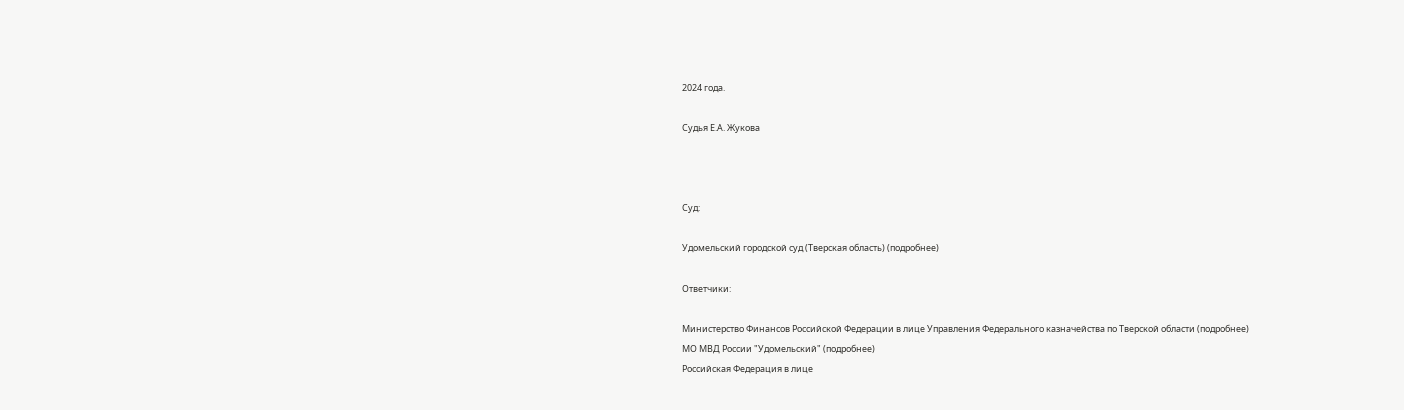2024 года.

Судья Е.А. Жукова



Суд:

Удомельский городской суд (Тверская область) (подробнее)

Ответчики:

Министерство Финансов Российской Федерации в лице Управления Федерального казначейства по Тверской области (подробнее)
МО МВД России "Удомельский" (подробнее)
Российская Федерация в лице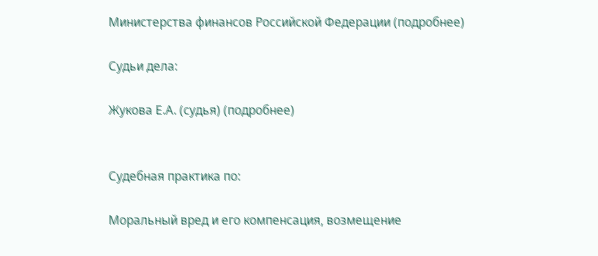Министерства финансов Российской Федерации (подробнее)

Судьи дела:

Жукова Е.А. (судья) (подробнее)


Судебная практика по:

Моральный вред и его компенсация, возмещение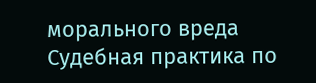морального вреда
Судебная практика по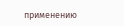применению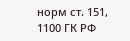норм ст. 151, 1100 ГК РФ